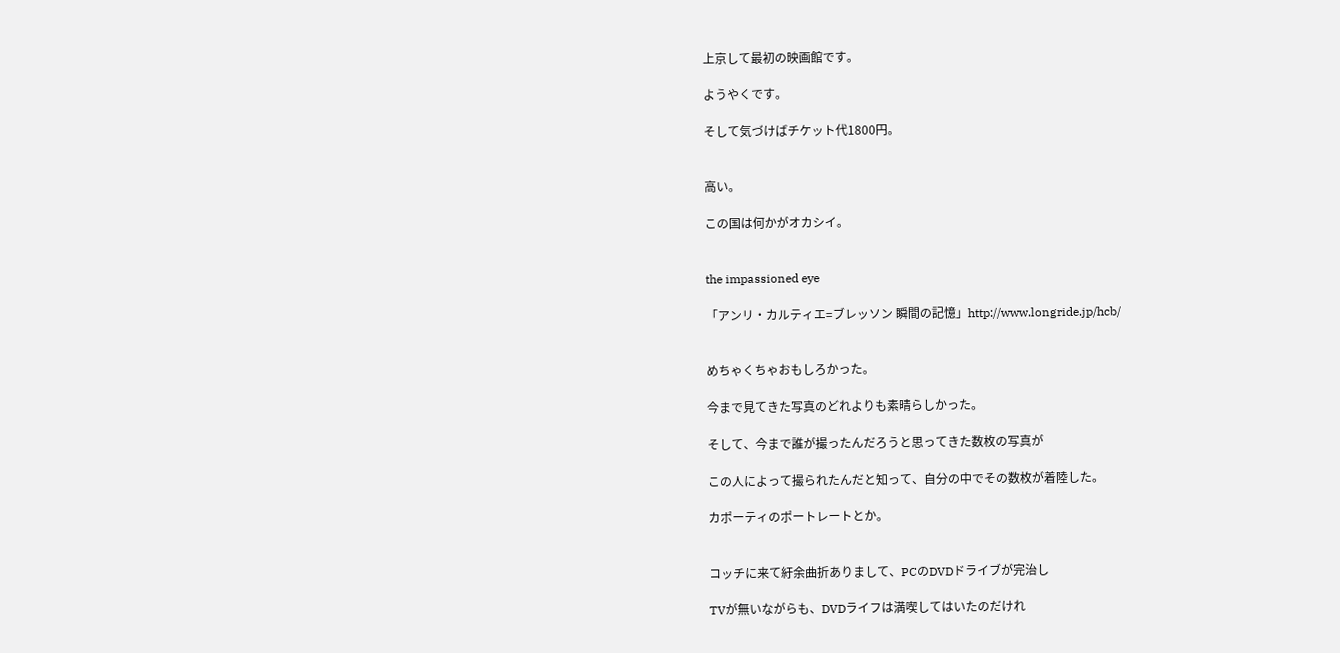上京して最初の映画館です。

ようやくです。

そして気づけばチケット代1800円。


高い。

この国は何かがオカシイ。


the impassioned eye

「アンリ・カルティエ=ブレッソン 瞬間の記憶」http://www.longride.jp/hcb/


めちゃくちゃおもしろかった。

今まで見てきた写真のどれよりも素晴らしかった。

そして、今まで誰が撮ったんだろうと思ってきた数枚の写真が

この人によって撮られたんだと知って、自分の中でその数枚が着陸した。

カポーティのポートレートとか。


コッチに来て紆余曲折ありまして、PCのDVDドライブが完治し

TVが無いながらも、DVDライフは満喫してはいたのだけれ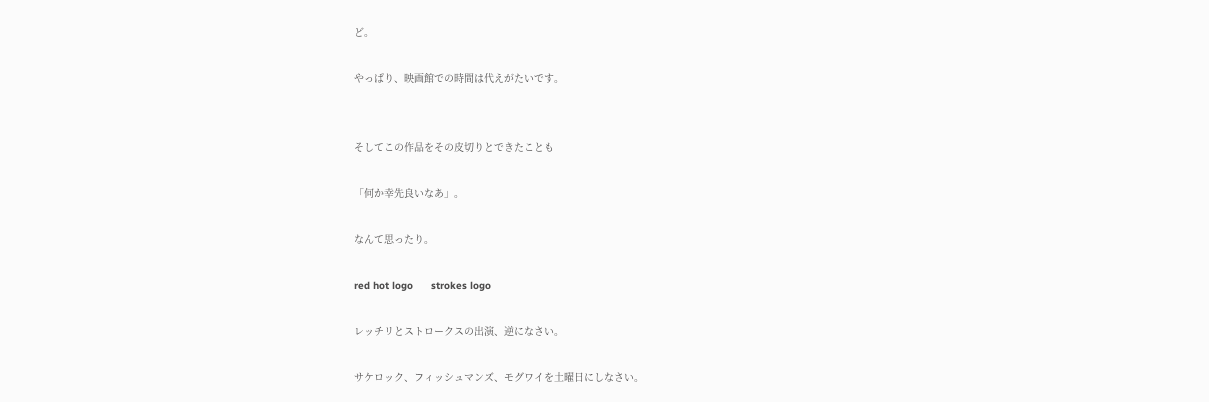ど。

やっぱり、映画館での時間は代えがたいです。


そしてこの作品をその皮切りとできたことも

「何か幸先良いなあ」。

なんて思ったり。

red hot logo      strokes logo

レッチリとストロークスの出演、逆になさい。

サケロック、フィッシュマンズ、モグワイを土曜日にしなさい。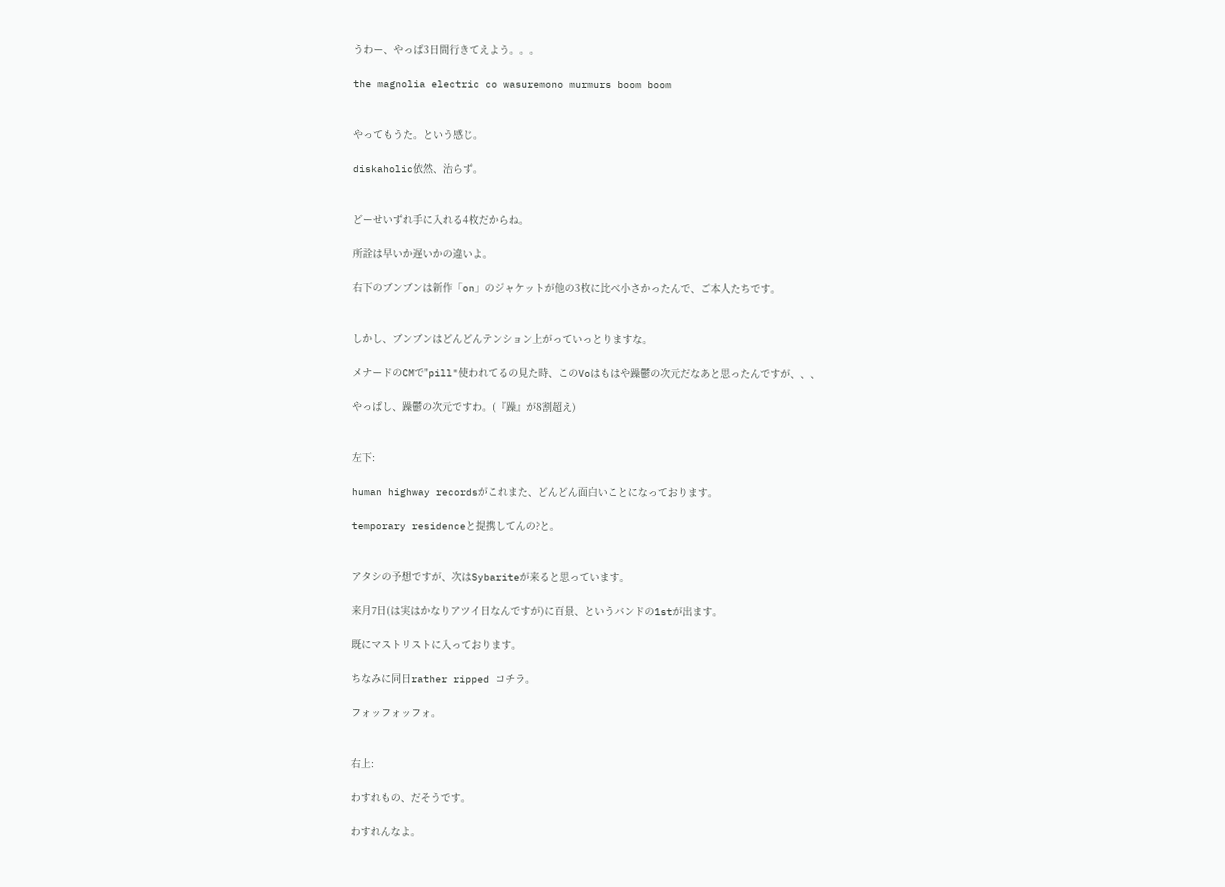うわー、やっぱ3日間行きてえよう。。。

the magnolia electric co wasuremono murmurs boom boom


やってもうた。という感じ。

diskaholic依然、治らず。


どーせいずれ手に入れる4枚だからね。

所詮は早いか遅いかの違いよ。

右下のブンブンは新作「on」のジャケットが他の3枚に比べ小さかったんで、ご本人たちです。


しかし、ブンブンはどんどんテンション上がっていっとりますな。

メナードのCMで"pill"使われてるの見た時、このVoはもはや躁鬱の次元だなあと思ったんですが、、、

やっぱし、躁鬱の次元ですわ。(『躁』が8割超え)


左下:

human highway recordsがこれまた、どんどん面白いことになっております。

temporary residenceと提携してんの?と。


アタシの予想ですが、次はSybariteが来ると思っています。

来月7日(は実はかなりアツイ日なんですが)に百景、というバンドの1stが出ます。

既にマストリストに入っております。

ちなみに同日rather ripped コチラ。

フォッフォッフォ。


右上:

わすれもの、だそうです。

わすれんなよ。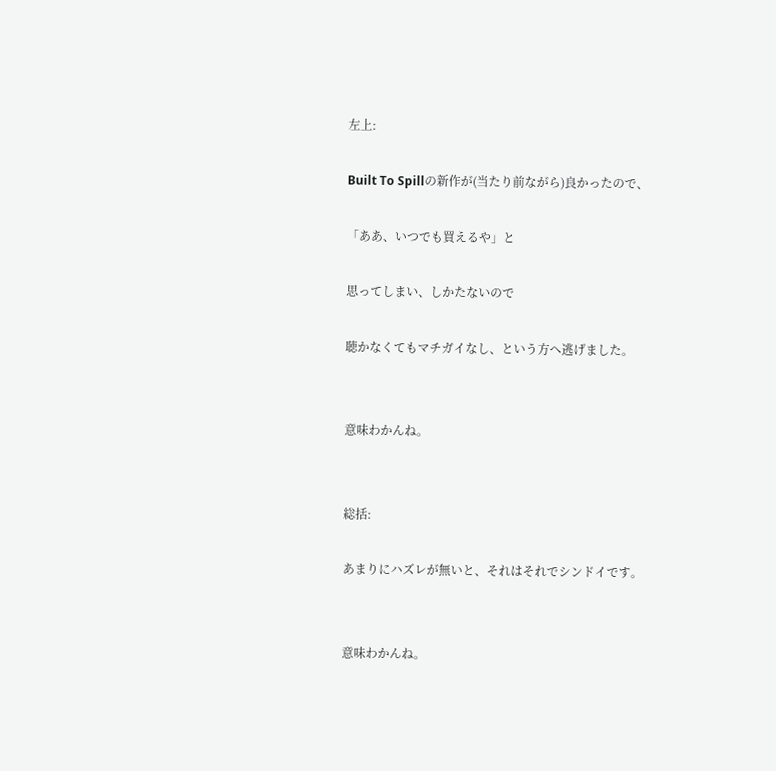左上:

Built To Spillの新作が(当たり前ながら)良かったので、

「ああ、いつでも買えるや」と

思ってしまい、しかたないので

聴かなくてもマチガイなし、という方へ逃げました。


意味わかんね。


総括:

あまりにハズレが無いと、それはそれでシンドイです。


意味わかんね。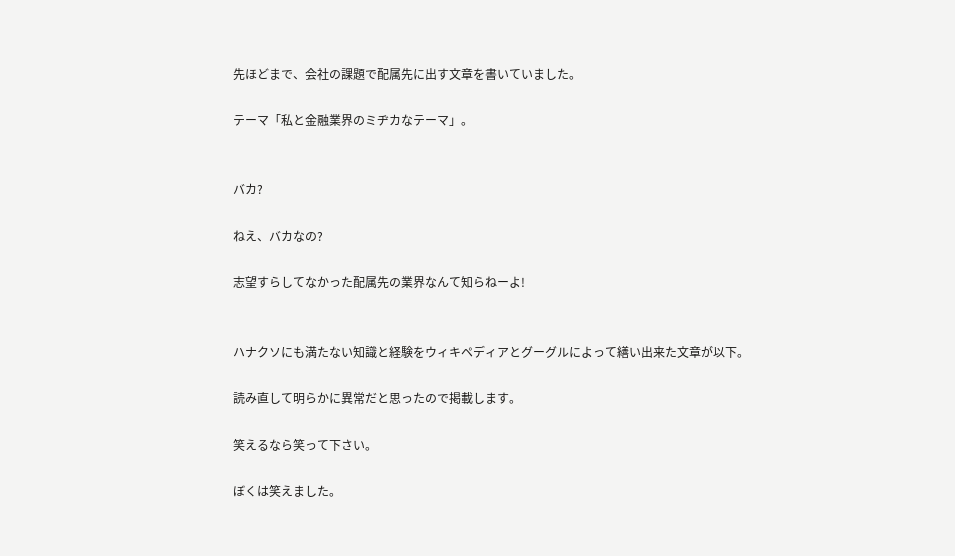先ほどまで、会社の課題で配属先に出す文章を書いていました。

テーマ「私と金融業界のミヂカなテーマ」。


バカ?

ねえ、バカなの?

志望すらしてなかった配属先の業界なんて知らねーよ!


ハナクソにも満たない知識と経験をウィキペディアとグーグルによって繕い出来た文章が以下。

読み直して明らかに異常だと思ったので掲載します。

笑えるなら笑って下さい。

ぼくは笑えました。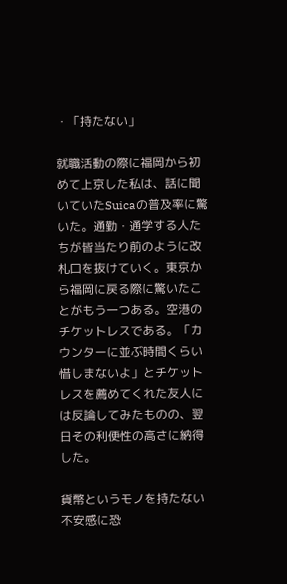・「持たない」

就職活動の際に福岡から初めて上京した私は、話に聞いていたSuicaの普及率に驚いた。通勤・通学する人たちが皆当たり前のように改札口を抜けていく。東京から福岡に戻る際に驚いたことがもう一つある。空港のチケットレスである。「カウンターに並ぶ時間くらい惜しまないよ」とチケットレスを薦めてくれた友人には反論してみたものの、翌日その利便性の高さに納得した。

貨幣というモノを持たない不安感に恐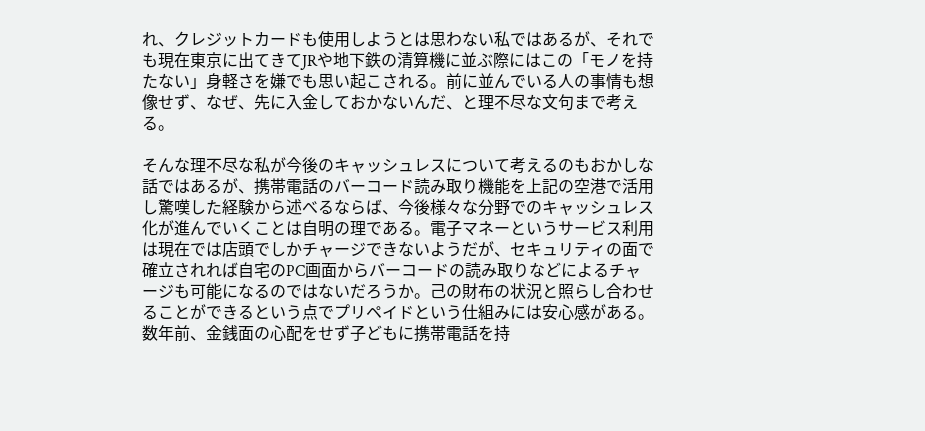れ、クレジットカードも使用しようとは思わない私ではあるが、それでも現在東京に出てきてJRや地下鉄の清算機に並ぶ際にはこの「モノを持たない」身軽さを嫌でも思い起こされる。前に並んでいる人の事情も想像せず、なぜ、先に入金しておかないんだ、と理不尽な文句まで考える。

そんな理不尽な私が今後のキャッシュレスについて考えるのもおかしな話ではあるが、携帯電話のバーコード読み取り機能を上記の空港で活用し驚嘆した経験から述べるならば、今後様々な分野でのキャッシュレス化が進んでいくことは自明の理である。電子マネーというサービス利用は現在では店頭でしかチャージできないようだが、セキュリティの面で確立されれば自宅のPC画面からバーコードの読み取りなどによるチャージも可能になるのではないだろうか。己の財布の状況と照らし合わせることができるという点でプリペイドという仕組みには安心感がある。数年前、金銭面の心配をせず子どもに携帯電話を持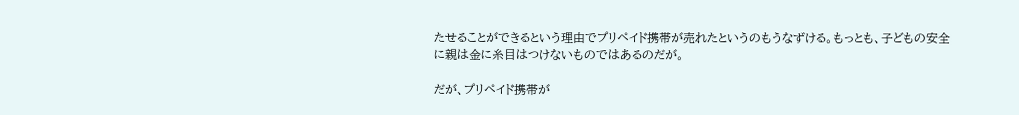たせることができるという理由でプリペイド携帯が売れたというのもうなずける。もっとも、子どもの安全に親は金に糸目はつけないものではあるのだが。

だが、プリペイド携帯が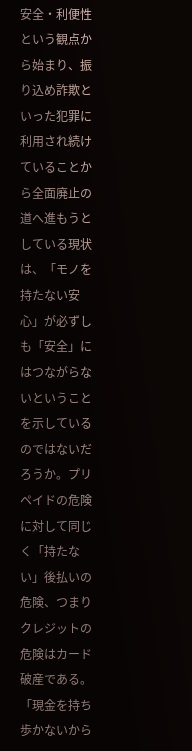安全・利便性という観点から始まり、振り込め詐欺といった犯罪に利用され続けていることから全面廃止の道へ進もうとしている現状は、「モノを持たない安心」が必ずしも「安全」にはつながらないということを示しているのではないだろうか。プリペイドの危険に対して同じく「持たない」後払いの危険、つまりクレジットの危険はカード破産である。「現金を持ち歩かないから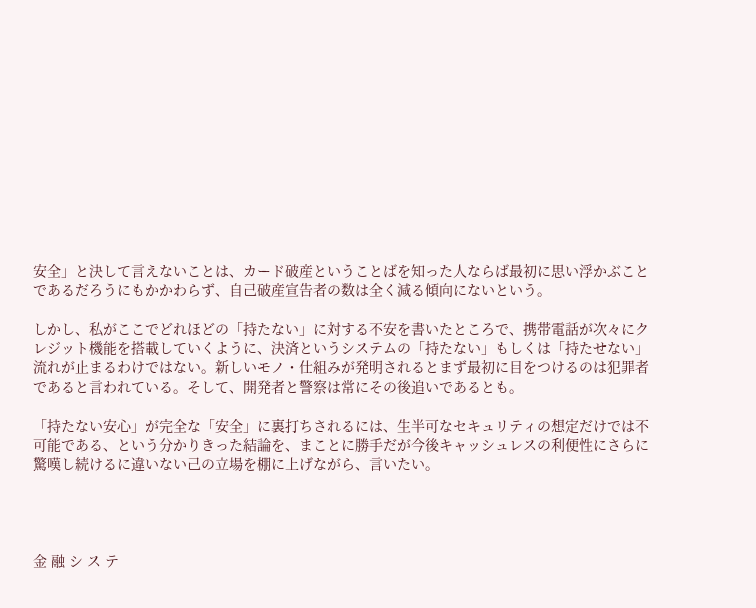安全」と決して言えないことは、カード破産ということばを知った人ならば最初に思い浮かぶことであるだろうにもかかわらず、自己破産宣告者の数は全く減る傾向にないという。

しかし、私がここでどれほどの「持たない」に対する不安を書いたところで、携帯電話が次々にクレジット機能を搭載していくように、決済というシステムの「持たない」もしくは「持たせない」流れが止まるわけではない。新しいモノ・仕組みが発明されるとまず最初に目をつけるのは犯罪者であると言われている。そして、開発者と警察は常にその後追いであるとも。

「持たない安心」が完全な「安全」に裏打ちされるには、生半可なセキュリティの想定だけでは不可能である、という分かりきった結論を、まことに勝手だが今後キャッシュレスの利便性にさらに驚嘆し続けるに違いない己の立場を棚に上げながら、言いたい。




金 融 シ ス テ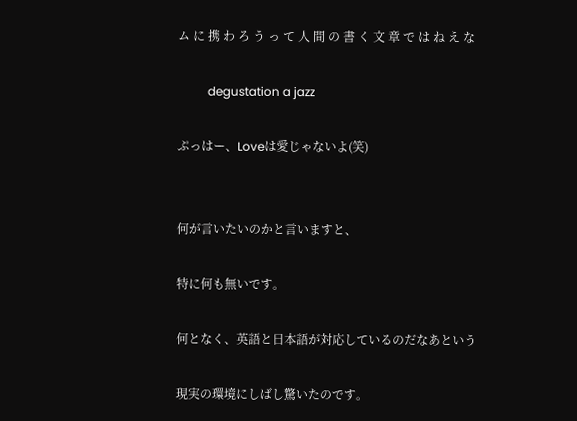ム に 携 わ ろ う っ て 人 間 の 書 く 文 章 で は ね え な

          degustation a jazz

ぷっはー、Loveは愛じゃないよ(笑)


何が言いたいのかと言いますと、

特に何も無いです。

何となく、英語と日本語が対応しているのだなあという

現実の環境にしばし驚いたのです。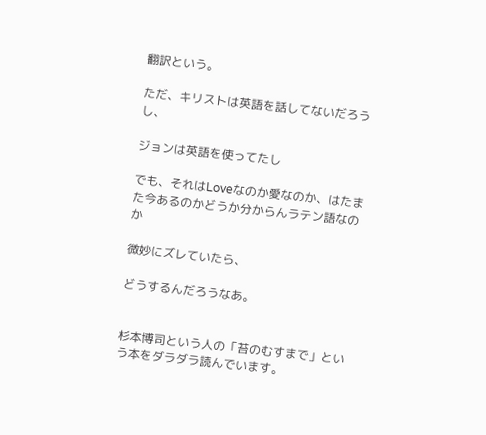翻訳という。

ただ、キリストは英語を話してないだろうし、

ジョンは英語を使ってたし

でも、それはLoveなのか愛なのか、はたまた今あるのかどうか分からんラテン語なのか

微妙にズレていたら、

どうするんだろうなあ。


杉本博司という人の「苔のむすまで」という本をダラダラ読んでいます。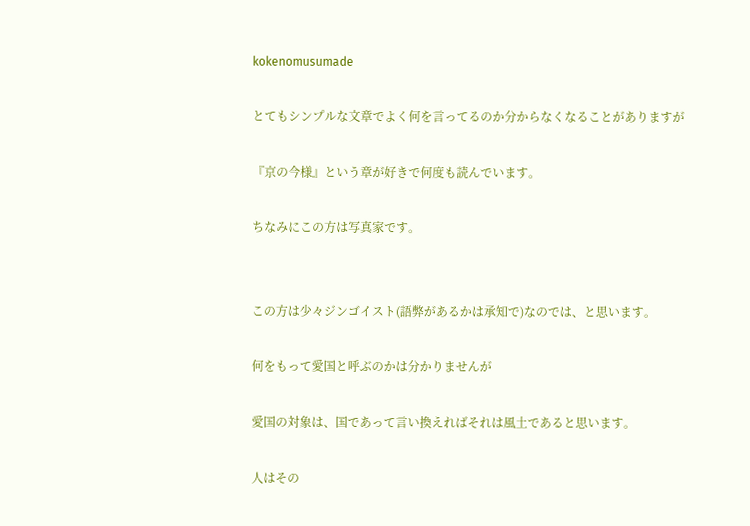kokenomusumade

とてもシンプルな文章でよく何を言ってるのか分からなくなることがありますが

『京の今様』という章が好きで何度も読んでいます。

ちなみにこの方は写真家です。


この方は少々ジンゴイスト(語弊があるかは承知で)なのでは、と思います。

何をもって愛国と呼ぶのかは分かりませんが

愛国の対象は、国であって言い換えればそれは風土であると思います。

人はその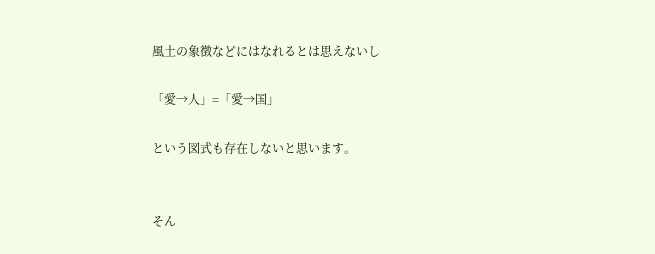風土の象徴などにはなれるとは思えないし

「愛→人」=「愛→国」

という図式も存在しないと思います。


そん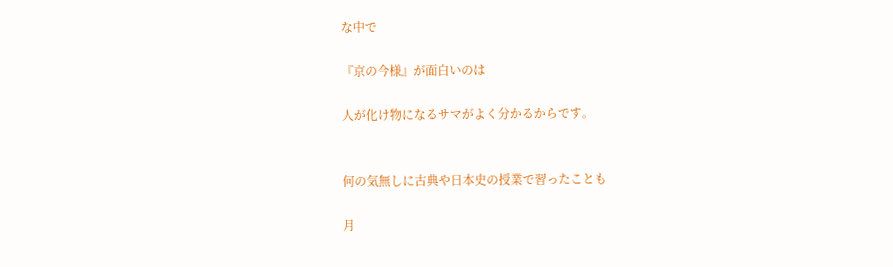な中で

『京の今様』が面白いのは

人が化け物になるサマがよく分かるからです。


何の気無しに古典や日本史の授業で習ったことも

月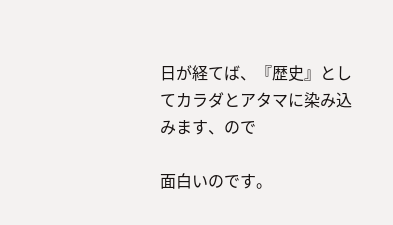日が経てば、『歴史』としてカラダとアタマに染み込みます、ので

面白いのです。